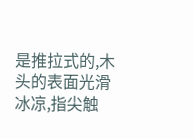是推拉式的,木头的表面光滑冰凉,指尖触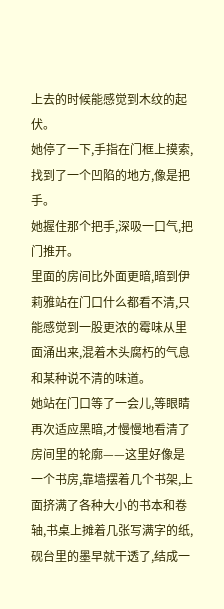上去的时候能感觉到木纹的起伏。
她停了一下,手指在门框上摸索,找到了一个凹陷的地方,像是把手。
她握住那个把手,深吸一口气,把门推开。
里面的房间比外面更暗,暗到伊莉雅站在门口什么都看不清,只能感觉到一股更浓的霉味从里面涌出来,混着木头腐朽的气息和某种说不清的味道。
她站在门口等了一会儿,等眼睛再次适应黑暗,才慢慢地看清了房间里的轮廓——这里好像是一个书房,靠墙摆着几个书架,上面挤满了各种大小的书本和卷轴,书桌上摊着几张写满字的纸,砚台里的墨早就干透了,结成一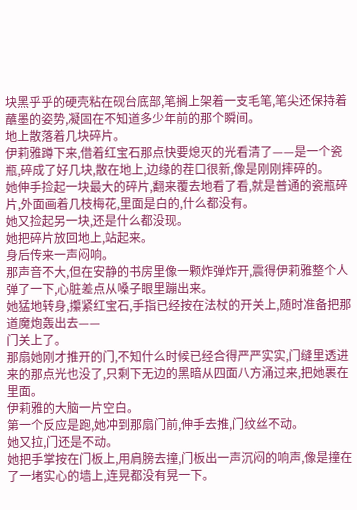块黑乎乎的硬壳粘在砚台底部,笔搁上架着一支毛笔,笔尖还保持着蘸墨的姿势,凝固在不知道多少年前的那个瞬间。
地上散落着几块碎片。
伊莉雅蹲下来,借着红宝石那点快要熄灭的光看清了——是一个瓷瓶,碎成了好几块,散在地上,边缘的茬口很新,像是刚刚摔碎的。
她伸手捡起一块最大的碎片,翻来覆去地看了看,就是普通的瓷瓶碎片,外面画着几枝梅花,里面是白的,什么都没有。
她又捡起另一块,还是什么都没现。
她把碎片放回地上,站起来。
身后传来一声闷响。
那声音不大,但在安静的书房里像一颗炸弹炸开,震得伊莉雅整个人弹了一下,心脏差点从嗓子眼里蹦出来。
她猛地转身,攥紧红宝石,手指已经按在法杖的开关上,随时准备把那道魔炮轰出去——
门关上了。
那扇她刚才推开的门,不知什么时候已经合得严严实实,门缝里透进来的那点光也没了,只剩下无边的黑暗从四面八方涌过来,把她裹在里面。
伊莉雅的大脑一片空白。
第一个反应是跑,她冲到那扇门前,伸手去推,门纹丝不动。
她又拉,门还是不动。
她把手掌按在门板上,用肩膀去撞,门板出一声沉闷的响声,像是撞在了一堵实心的墙上,连晃都没有晃一下。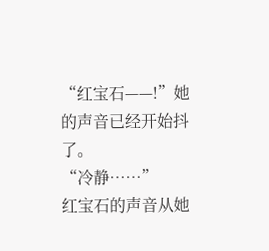“红宝石——!”她的声音已经开始抖了。
“冷静……”
红宝石的声音从她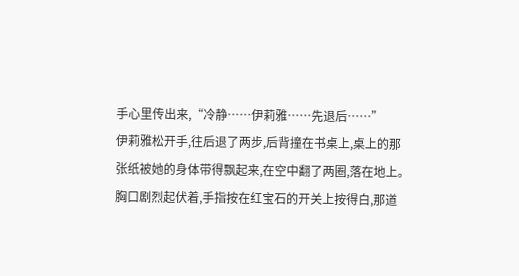手心里传出来,“冷静……伊莉雅……先退后……”
伊莉雅松开手,往后退了两步,后背撞在书桌上,桌上的那张纸被她的身体带得飘起来,在空中翻了两圈,落在地上。
胸口剧烈起伏着,手指按在红宝石的开关上按得白,那道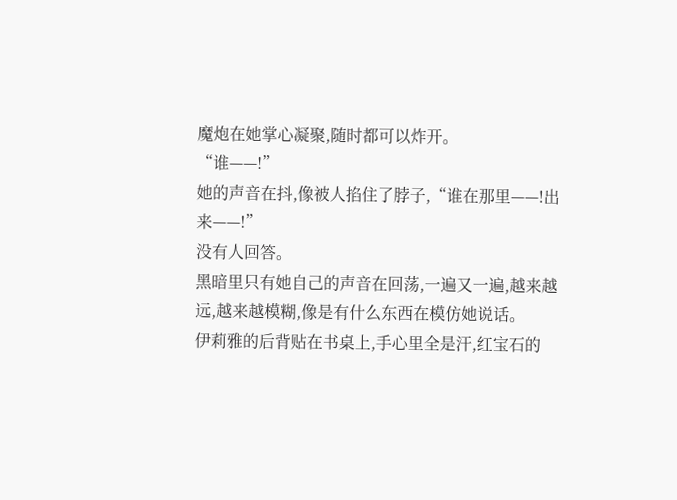魔炮在她掌心凝聚,随时都可以炸开。
“谁——!”
她的声音在抖,像被人掐住了脖子,“谁在那里——!出来——!”
没有人回答。
黑暗里只有她自己的声音在回荡,一遍又一遍,越来越远,越来越模糊,像是有什么东西在模仿她说话。
伊莉雅的后背贴在书桌上,手心里全是汗,红宝石的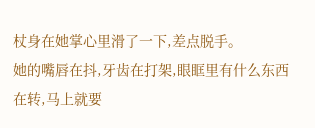杖身在她掌心里滑了一下,差点脱手。
她的嘴唇在抖,牙齿在打架,眼眶里有什么东西在转,马上就要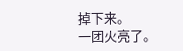掉下来。
一团火亮了。